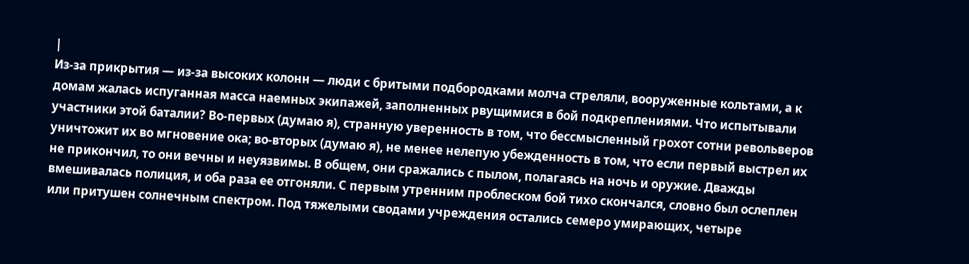|
Из-за прикрытия — из-за высоких колонн — люди с бритыми подбородками молча стреляли, вооруженные кольтами, а к домам жалась испуганная масса наемных экипажей, заполненных рвущимися в бой подкреплениями. Что испытывали участники этой баталии? Во-первых (думаю я), странную уверенность в том, что бессмысленный грохот сотни револьверов уничтожит их во мгновение ока; во-вторых (думаю я), не менее нелепую убежденность в том, что если первый выстрел их не прикончил, то они вечны и неуязвимы. В общем, они сражались с пылом, полагаясь на ночь и оружие. Дважды вмешивалась полиция, и оба раза ее отгоняли. С первым утренним проблеском бой тихо скончался, словно был ослеплен или притушен солнечным спектром. Под тяжелыми сводами учреждения остались семеро умирающих, четыре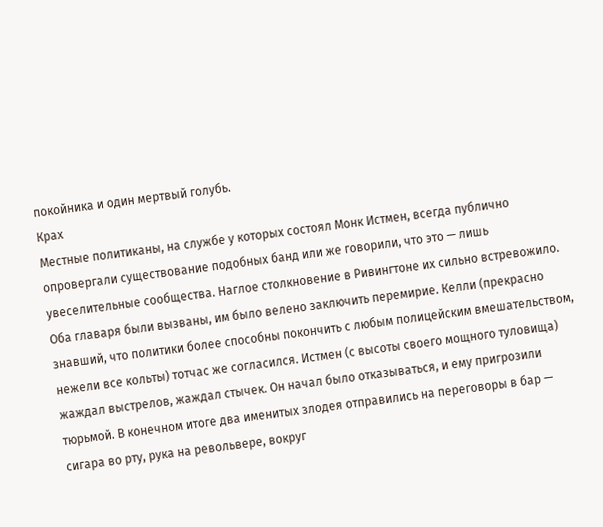покойника и один мертвый голубь.
Крах
Местные политиканы, на службе у которых состоял Монк Истмен, всегда публично опровергали существование подобных банд или же говорили, что это — лишь увеселительные сообщества. Наглое столкновение в Ривингтоне их сильно встревожило. Оба главаря были вызваны, им было велено заключить перемирие. Келли (прекрасно знавший, что политики более способны покончить с любым полицейским вмешательством, нежели все кольты) тотчас же согласился. Истмен (с высоты своего мощного туловища) жаждал выстрелов, жаждал стычек. Он начал было отказываться, и ему пригрозили тюрьмой. В конечном итоге два именитых злодея отправились на переговоры в бар — сигара во рту, рука на револьвере, вокруг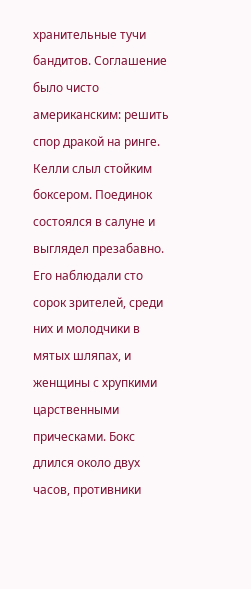хранительные тучи бандитов. Соглашение было чисто американским: решить спор дракой на ринге. Келли слыл стойким боксером. Поединок состоялся в салуне и выглядел презабавно. Его наблюдали сто сорок зрителей, среди них и молодчики в мятых шляпах, и женщины с хрупкими царственными прическами. Бокс длился около двух часов, противники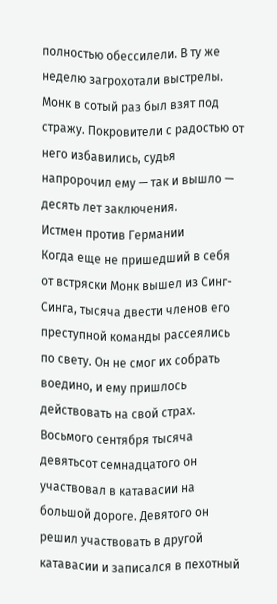полностью обессилели. В ту же неделю загрохотали выстрелы. Монк в сотый раз был взят под стражу. Покровители с радостью от него избавились, судья напророчил ему — так и вышло — десять лет заключения.
Истмен против Германии
Когда еще не пришедший в себя от встряски Монк вышел из Синг-Синга, тысяча двести членов его преступной команды рассеялись по свету. Он не смог их собрать воедино, и ему пришлось действовать на свой страх. Восьмого сентября тысяча девятьсот семнадцатого он участвовал в катавасии на большой дороге. Девятого он решил участвовать в другой катавасии и записался в пехотный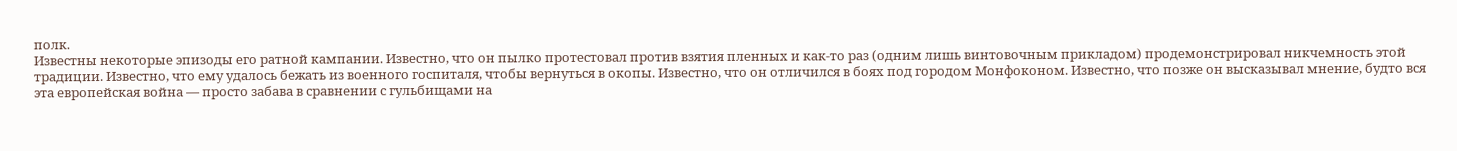полк.
Известны некоторые эпизоды его ратной кампании. Известно, что он пылко протестовал против взятия пленных и как-то раз (одним лишь винтовочным прикладом) продемонстрировал никчемность этой традиции. Известно, что ему удалось бежать из военного госпиталя, чтобы вернуться в окопы. Известно, что он отличился в боях под городом Монфоконом. Известно, что позже он высказывал мнение, будто вся эта европейская война — просто забава в сравнении с гульбищами на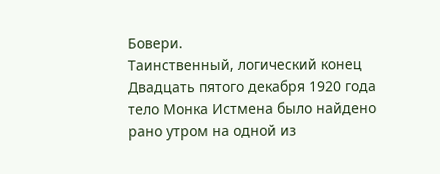Бовери.
Таинственный, логический конец
Двадцать пятого декабря 1920 года тело Монка Истмена было найдено рано утром на одной из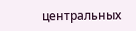центральных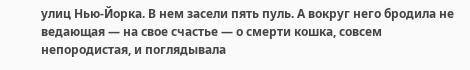улиц Нью-Йорка. В нем засели пять пуль. А вокруг него бродила не ведающая — на свое счастье — о смерти кошка, совсем непородистая, и поглядывала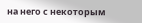на него с некоторым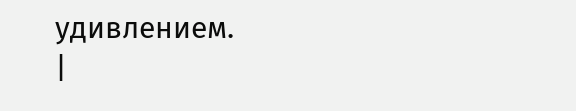удивлением.
|